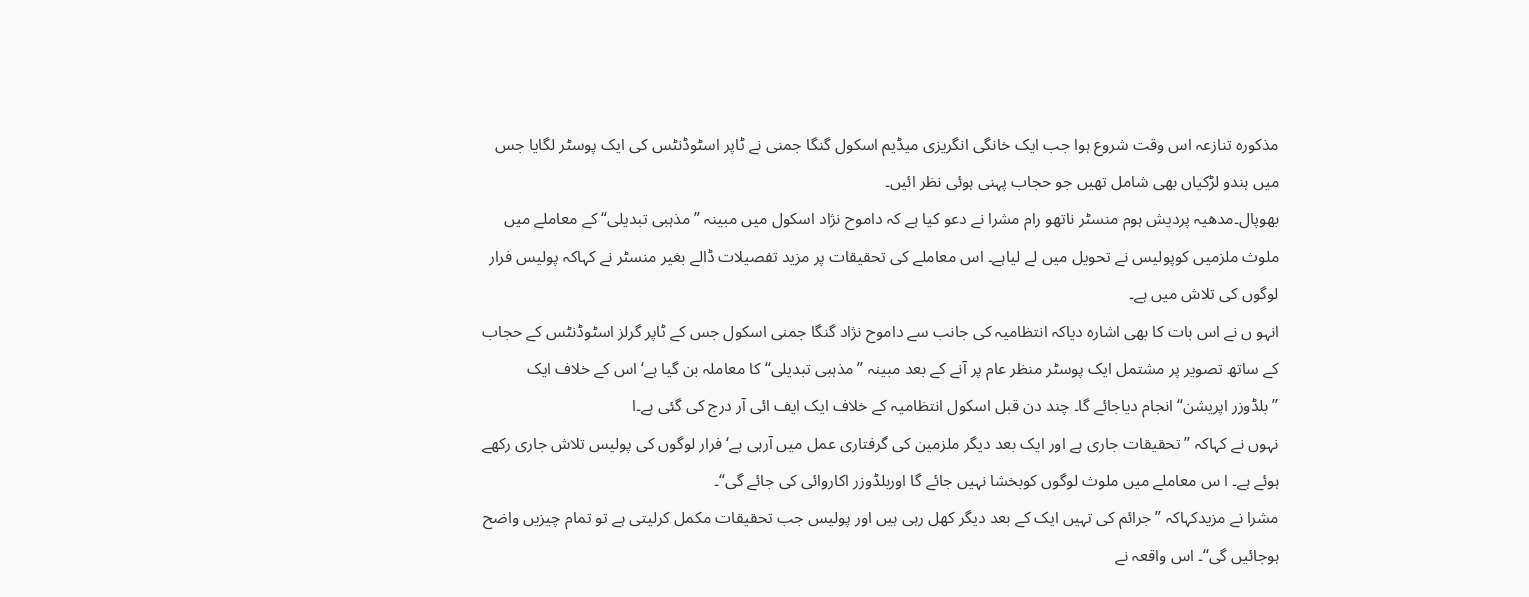مذکورہ تنازعہ اس وقت شروع ہوا جب ایک خانگی انگریزی میڈیم اسکول گنگا جمنی نے ٹاپر اسٹوڈنٹس کی ایک پوسٹر لگایا جس میں ہندو لڑکیاں بھی شامل تھیں جو حجاب پہنی ہوئی نظر ائیں۔
بھوپال۔مدھیہ پردیش ہوم منسٹر ناتھو رام مشرا نے دعو کیا ہے کہ داموح نژاد اسکول میں مبینہ ”مذہبی تبدیلی“ کے معاملے میں ملوث ملزمیں کوپولیس نے تحویل میں لے لیاہے۔ اس معاملے کی تحقیقات پر مزید تفصیلات ڈالے بغیر منسٹر نے کہاکہ پولیس فرار لوگوں کی تلاش میں ہے۔
انہو ں نے اس بات کا بھی اشارہ دیاکہ انتظامیہ کی جانب سے داموح نژاد گنگا جمنی اسکول جس کے ٹاپر گرلز اسٹوڈنٹس کے حجاب کے ساتھ تصویر پر مشتمل ایک پوسٹر منظر عام پر آنے کے بعد مبینہ ”مذہبی تبدیلی“ کا معاملہ بن گیا ہے‘ اس کے خلاف ایک ”بلڈوزر اپریشن“ انجام دیاجائے گا۔ چند دن قبل اسکول انتظامیہ کے خلاف ایک ایف ائی آر درج کی گئی ہے۔ا
نہوں نے کہاکہ ”تحقیقات جاری ہے اور ایک بعد دیگر ملزمین کی گرفتاری عمل میں آرہی ہے‘ فرار لوگوں کی پولیس تلاش جاری رکھے ہوئے ہے۔ ا س معاملے میں ملوث لوگوں کوبخشا نہیں جائے گا اوربلڈوزر اکاروائی کی جائے گی“۔
مشرا نے مزیدکہاکہ ”جرائم کی تہیں ایک کے بعد دیگر کھل رہی ہیں اور پولیس جب تحقیقات مکمل کرلیتی ہے تو تمام چیزیں واضح ہوجائیں گی“۔ اس واقعہ نے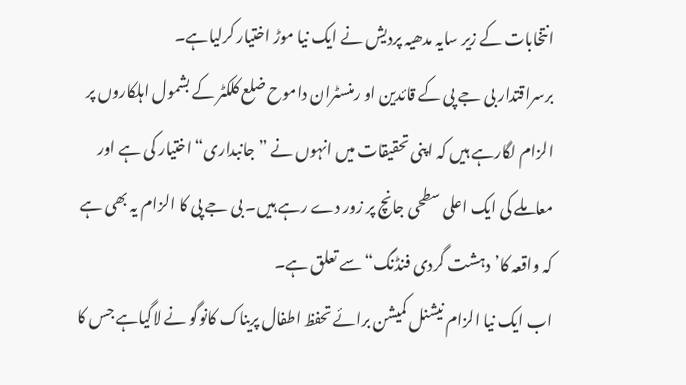انتخابات کے زیر سایہ مدھیہ پردیش نے ایک نیا موڑ اختیار کرلیاہے۔
برسراقتدار بی جے پی کے قائدین او رمنسٹران داموح ضلع کلکٹر کے بشمول اہلکاروں پر الزام لگارہے ہیں کہ اپنی تحقیقات میں انہوں نے ”جانبداری“ اختیار کی ہے اور معاملے کی ایک اعلی سطحی جانچ پر زور دے رہے ہیں۔ بی جے پی کا الزام یہ بھی ہے کہ واقعہ کا’دہشت گردی فنڈنگ“ سے تعلق ہے۔
اب ایک نیا الزام نیشنل کمیشن برائے تحفظ اطفال پریناک کانوگو نے لاگیاہے جس کا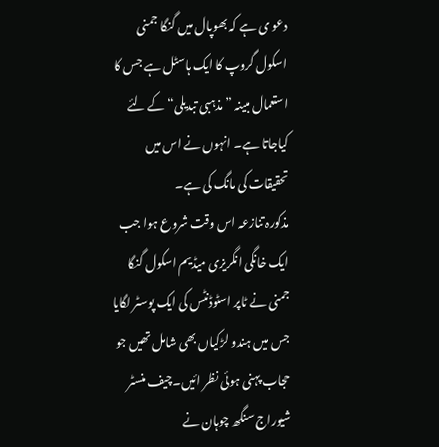دعو ی ہے کہ بھوپال میں گنگا جمنی اسکول گروپ کا ایک ہاسٹل ہے جس کا استعمال مبینہ ”مذہبی تبدیلی“ کے لئے کیاجاتا ہے۔ انہوں نے اس میں تحقیقات کی مانگ کی ہے۔
مذکورہ تنازعہ اس وقت شروع ہوا جب ایک خانگی انگریزی میڈیم اسکول گنگا جمنی نے ٹاپر اسٹوڈنٹس کی ایک پوسٹر لگایا جس میں ہندو لڑکیاں بھی شامل تھیں جو حجاب پہنی ہوئی نظر ائیں۔چیف منسٹر شیوراج سنگھ چوہان نے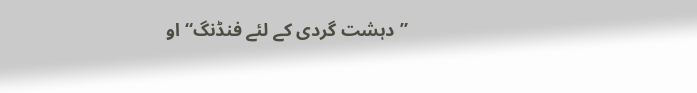”دہشت گردی کے لئے فنڈنگ“ او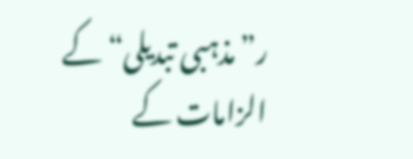ر”مذہبی تبدیلی“ کے الزامات کے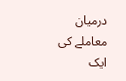درمیان معاملے کی ایک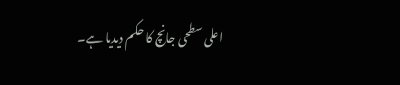اعلی سطحی جانچ کا حکم دیدیا ہے۔